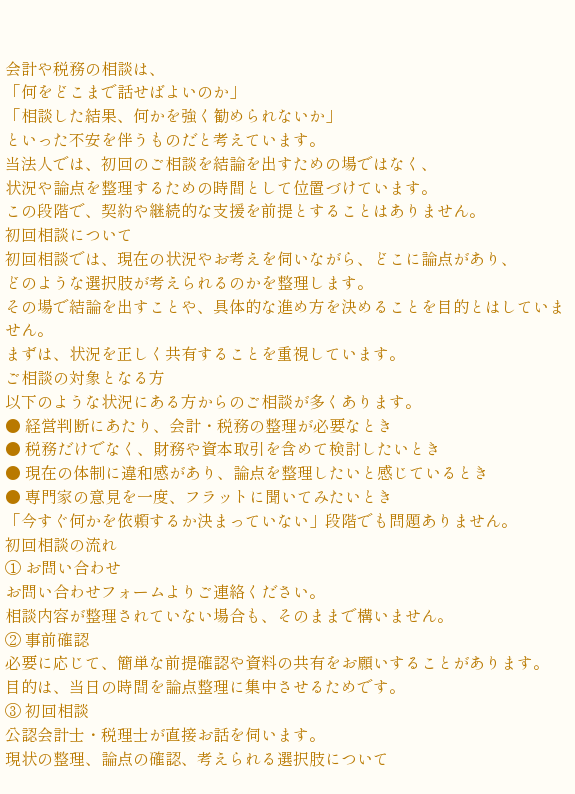会計や税務の相談は、
「何をどこまで話せばよいのか」
「相談した結果、何かを強く勧められないか」
といった不安を伴うものだと考えています。
当法人では、初回のご相談を結論を出すための場ではなく、
状況や論点を整理するための時間として位置づけています。
この段階で、契約や継続的な支援を前提とすることはありません。
初回相談について
初回相談では、現在の状況やお考えを伺いながら、どこに論点があり、
どのような選択肢が考えられるのかを整理します。
その場で結論を出すことや、具体的な進め方を決めることを目的とはしていません。
まずは、状況を正しく共有することを重視しています。
ご相談の対象となる方
以下のような状況にある方からのご相談が多くあります。
● 経営判断にあたり、会計・税務の整理が必要なとき
● 税務だけでなく、財務や資本取引を含めて検討したいとき
● 現在の体制に違和感があり、論点を整理したいと感じているとき
● 専門家の意見を一度、フラットに聞いてみたいとき
「今すぐ何かを依頼するか決まっていない」段階でも問題ありません。
初回相談の流れ
① お問い合わせ
お問い合わせフォームよりご連絡ください。
相談内容が整理されていない場合も、そのままで構いません。
② 事前確認
必要に応じて、簡単な前提確認や資料の共有をお願いすることがあります。
目的は、当日の時間を論点整理に集中させるためです。
③ 初回相談
公認会計士・税理士が直接お話を伺います。
現状の整理、論点の確認、考えられる選択肢について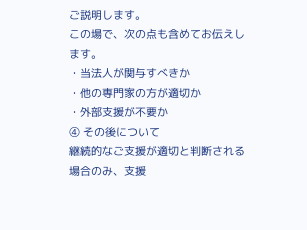ご説明します。
この場で、次の点も含めてお伝えします。
・当法人が関与すべきか
・他の専門家の方が適切か
・外部支援が不要か
④ その後について
継続的なご支援が適切と判断される場合のみ、支援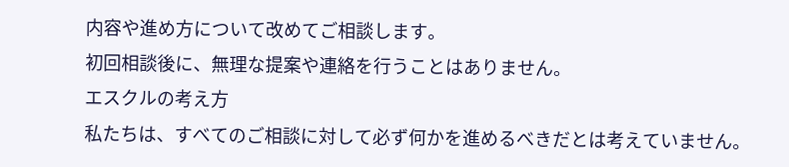内容や進め方について改めてご相談します。
初回相談後に、無理な提案や連絡を行うことはありません。
エスクルの考え方
私たちは、すべてのご相談に対して必ず何かを進めるべきだとは考えていません。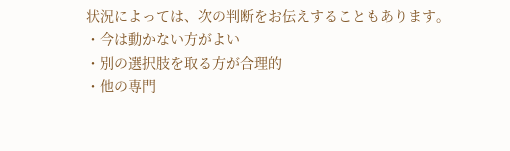状況によっては、次の判断をお伝えすることもあります。
・今は動かない方がよい
・別の選択肢を取る方が合理的
・他の専門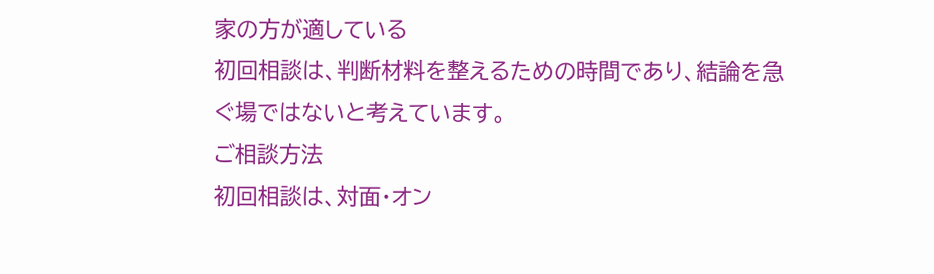家の方が適している
初回相談は、判断材料を整えるための時間であり、結論を急ぐ場ではないと考えています。
ご相談方法
初回相談は、対面・オン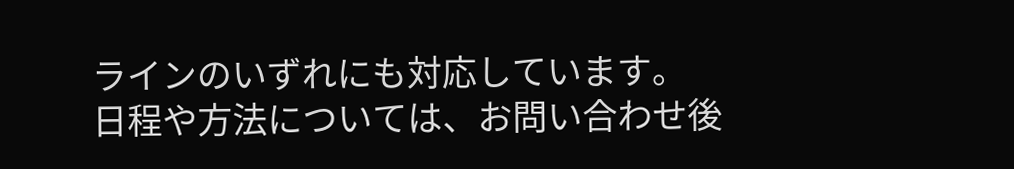ラインのいずれにも対応しています。
日程や方法については、お問い合わせ後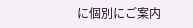に個別にご案内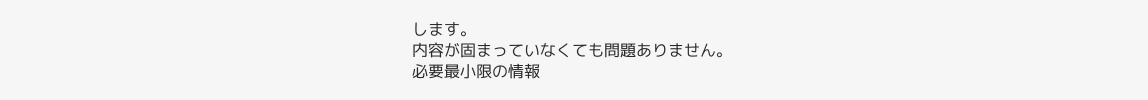します。
内容が固まっていなくても問題ありません。
必要最小限の情報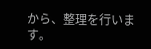から、整理を行います。